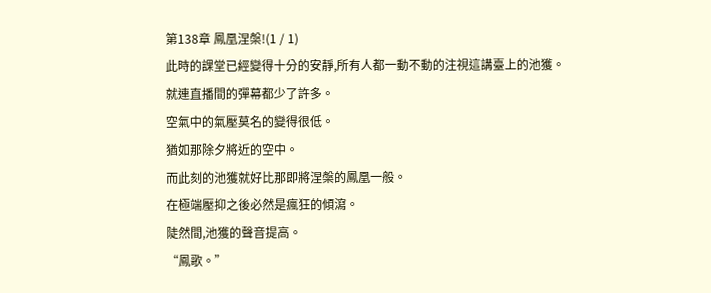第138章 鳳凰涅槃!(1 / 1)
此時的課堂已經變得十分的安靜,所有人都一動不動的注視這講臺上的池獲。
就連直播間的彈幕都少了許多。
空氣中的氣壓莫名的變得很低。
猶如那除夕將近的空中。
而此刻的池獲就好比那即將涅槃的鳳凰一般。
在極端壓抑之後必然是瘋狂的傾瀉。
陡然間,池獲的聲音提高。
“鳳歌。”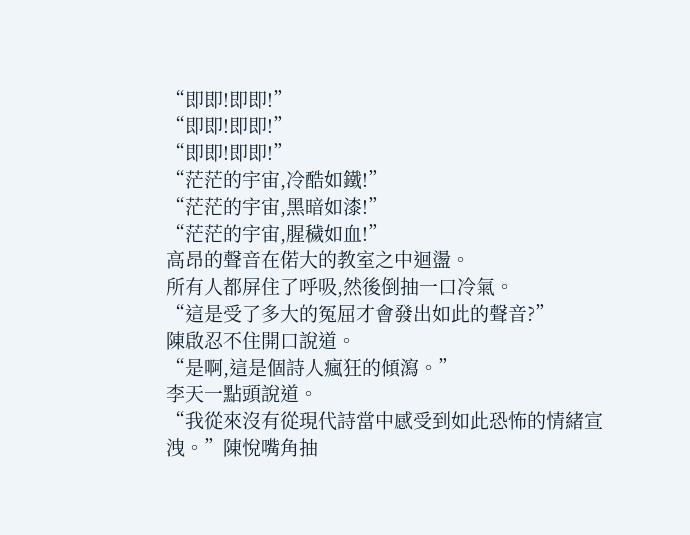“即即!即即!”
“即即!即即!”
“即即!即即!”
“茫茫的宇宙,冷酷如鐵!”
“茫茫的宇宙,黑暗如漆!”
“茫茫的宇宙,腥穢如血!”
高昂的聲音在偌大的教室之中迴盪。
所有人都屏住了呼吸,然後倒抽一口冷氣。
“這是受了多大的冤屈才會發出如此的聲音?”
陳啟忍不住開口說道。
“是啊,這是個詩人瘋狂的傾瀉。”
李天一點頭說道。
“我從來沒有從現代詩當中感受到如此恐怖的情緒宣洩。”陳悅嘴角抽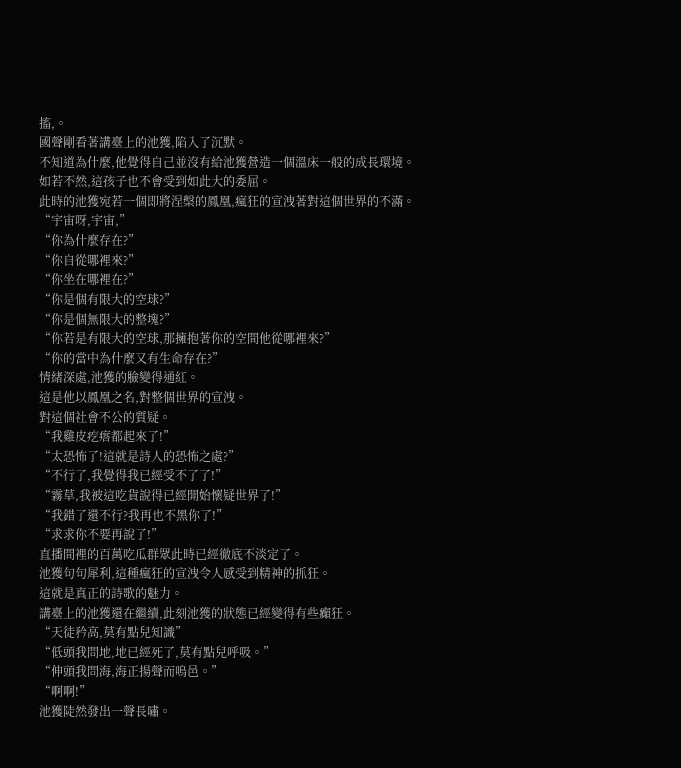搐,。
國聲剛看著講臺上的池獲,陷入了沉默。
不知道為什麼,他覺得自己並沒有給池獲營造一個溫床一般的成長環境。
如若不然,這孩子也不會受到如此大的委屈。
此時的池獲宛若一個即將涅槃的鳳凰,瘋狂的宣洩著對這個世界的不滿。
“宇宙呀,宇宙,”
“你為什麼存在?”
“你自從哪裡來?”
“你坐在哪裡在?”
“你是個有限大的空球?”
“你是個無限大的整塊?”
“你若是有限大的空球,那擁抱著你的空間他從哪裡來?”
“你的當中為什麼又有生命存在?”
情緒深處,池獲的臉變得通紅。
這是他以鳳凰之名,對整個世界的宣洩。
對這個社會不公的質疑。
“我雞皮疙瘩都起來了!”
“太恐怖了!這就是詩人的恐怖之處?”
“不行了,我覺得我已經受不了了!”
“霧草,我被這吃貨說得已經開始懷疑世界了!”
“我錯了還不行?我再也不黑你了!”
“求求你不要再說了!”
直播間裡的百萬吃瓜群眾此時已經徹底不淡定了。
池獲句句犀利,這種瘋狂的宣洩令人感受到精神的抓狂。
這就是真正的詩歌的魅力。
講臺上的池獲還在繼續,此刻池獲的狀態已經變得有些癲狂。
“天徒矜高,莫有點兒知識”
“低頭我問地,地已經死了,莫有點兒呼吸。”
“伸頭我問海,海正揚聲而嗚邑。”
“啊啊!”
池獲陡然發出一聲長嘯。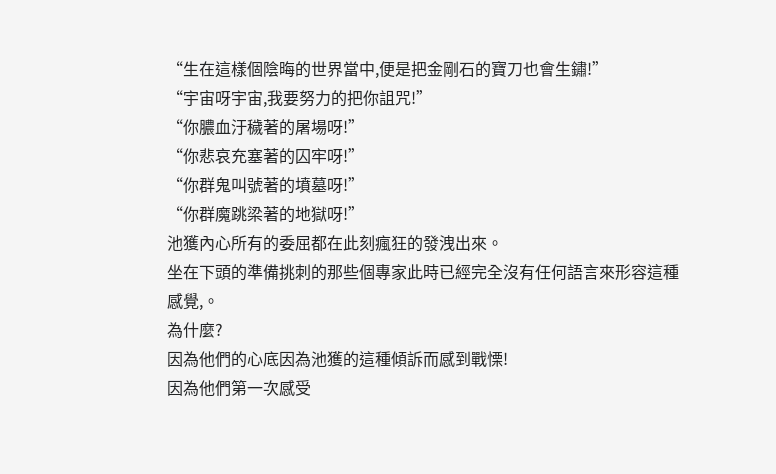“生在這樣個陰晦的世界當中,便是把金剛石的寶刀也會生鏽!”
“宇宙呀宇宙,我要努力的把你詛咒!”
“你膿血汙穢著的屠場呀!”
“你悲哀充塞著的囚牢呀!”
“你群鬼叫號著的墳墓呀!”
“你群魔跳梁著的地獄呀!”
池獲內心所有的委屈都在此刻瘋狂的發洩出來。
坐在下頭的準備挑刺的那些個專家此時已經完全沒有任何語言來形容這種感覺,。
為什麼?
因為他們的心底因為池獲的這種傾訴而感到戰慄!
因為他們第一次感受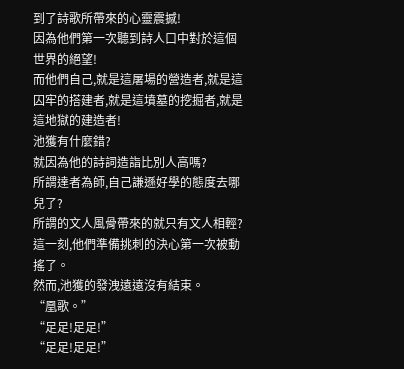到了詩歌所帶來的心靈震撼!
因為他們第一次聽到詩人口中對於這個世界的絕望!
而他們自己,就是這屠場的營造者,就是這囚牢的搭建者,就是這墳墓的挖掘者,就是這地獄的建造者!
池獲有什麼錯?
就因為他的詩詞造詣比別人高嗎?
所謂達者為師,自己謙遜好學的態度去哪兒了?
所謂的文人風骨帶來的就只有文人相輕?
這一刻,他們準備挑刺的決心第一次被動搖了。
然而,池獲的發洩遠遠沒有結束。
“凰歌。”
“足足!足足!”
“足足!足足!”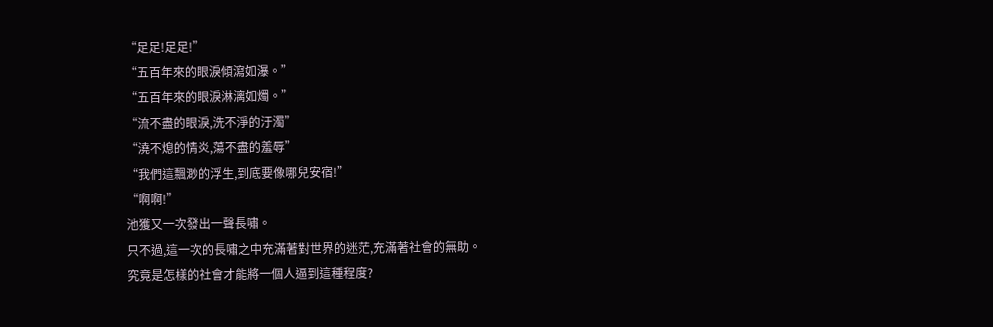“足足!足足!”
“五百年來的眼淚傾瀉如瀑。”
“五百年來的眼淚淋漓如燭。”
“流不盡的眼淚,洗不淨的汙濁”
“澆不熄的情炎,蕩不盡的羞辱”
“我們這飄渺的浮生,到底要像哪兒安宿!”
“啊啊!”
池獲又一次發出一聲長嘯。
只不過,這一次的長嘯之中充滿著對世界的迷茫,充滿著社會的無助。
究竟是怎樣的社會才能將一個人逼到這種程度?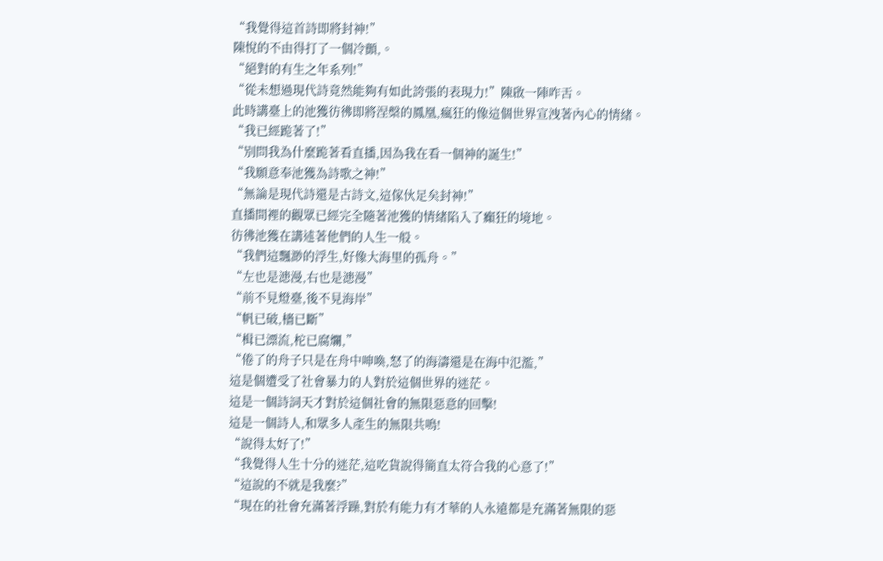“我覺得這首詩即將封神!”
陳悅的不由得打了一個冷顫,。
“絕對的有生之年系列!”
“從未想過現代詩竟然能夠有如此誇張的表現力!”陳啟一陣咋舌。
此時講臺上的池獲彷彿即將涅槃的鳳凰,瘋狂的像這個世界宣洩著內心的情緒。
“我已經跪著了!”
“別問我為什麼跪著看直播,因為我在看一個神的誕生!”
“我願意奉池獲為詩歌之神!”
“無論是現代詩還是古詩文,這傢伙足矣封神!”
直播間裡的觀眾已經完全隨著池獲的情緒陷入了癲狂的境地。
彷彿池獲在講述著他們的人生一般。
“我們這飄渺的浮生,好像大海里的孤舟。”
“左也是漶漫,右也是漶漫”
“前不見燈臺,後不見海岸”
“帆已破,檣已斷”
“楫已漂流,柁已腐爛,”
“倦了的舟子只是在舟中呻喚,怒了的海濤還是在海中氾濫,”
這是個遭受了社會暴力的人對於這個世界的迷茫。
這是一個詩詞天才對於這個社會的無限惡意的回擊!
這是一個詩人,和眾多人產生的無限共鳴!
“說得太好了!”
“我覺得人生十分的迷茫,這吃貨說得簡直太符合我的心意了!”
“這說的不就是我麼?”
“現在的社會充滿著浮躁,對於有能力有才華的人永遠都是充滿著無限的惡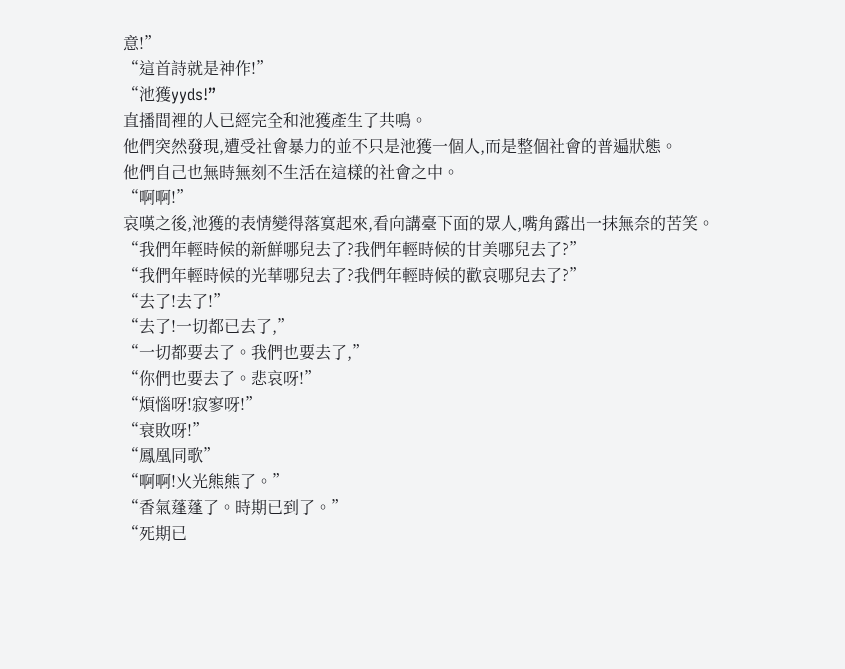意!”
“這首詩就是神作!”
“池獲yyds!”
直播間裡的人已經完全和池獲產生了共鳴。
他們突然發現,遭受社會暴力的並不只是池獲一個人,而是整個社會的普遍狀態。
他們自己也無時無刻不生活在這樣的社會之中。
“啊啊!”
哀嘆之後,池獲的表情變得落寞起來,看向講臺下面的眾人,嘴角露出一抹無奈的苦笑。
“我們年輕時候的新鮮哪兒去了?我們年輕時候的甘美哪兒去了?”
“我們年輕時候的光華哪兒去了?我們年輕時候的歡哀哪兒去了?”
“去了!去了!”
“去了!一切都已去了,”
“一切都要去了。我們也要去了,”
“你們也要去了。悲哀呀!”
“煩惱呀!寂寥呀!”
“衰敗呀!”
“鳳凰同歌”
“啊啊!火光熊熊了。”
“香氣蓬蓬了。時期已到了。”
“死期已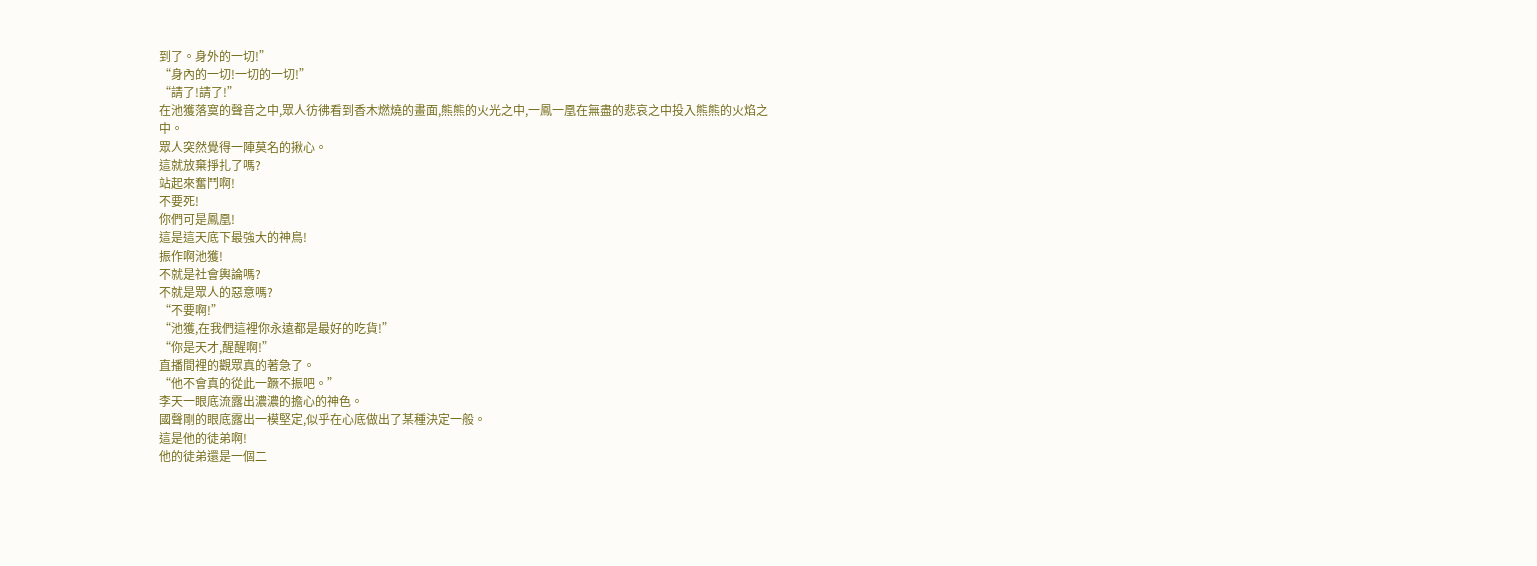到了。身外的一切!”
“身內的一切!一切的一切!”
“請了!請了!”
在池獲落寞的聲音之中,眾人彷彿看到香木燃燒的畫面,熊熊的火光之中,一鳳一凰在無盡的悲哀之中投入熊熊的火焰之中。
眾人突然覺得一陣莫名的揪心。
這就放棄掙扎了嗎?
站起來奮鬥啊!
不要死!
你們可是鳳凰!
這是這天底下最強大的神鳥!
振作啊池獲!
不就是社會輿論嗎?
不就是眾人的惡意嗎?
“不要啊!”
“池獲,在我們這裡你永遠都是最好的吃貨!”
“你是天才,醒醒啊!”
直播間裡的觀眾真的著急了。
“他不會真的從此一蹶不振吧。”
李天一眼底流露出濃濃的擔心的神色。
國聲剛的眼底露出一模堅定,似乎在心底做出了某種決定一般。
這是他的徒弟啊!
他的徒弟還是一個二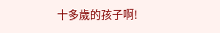十多歲的孩子啊!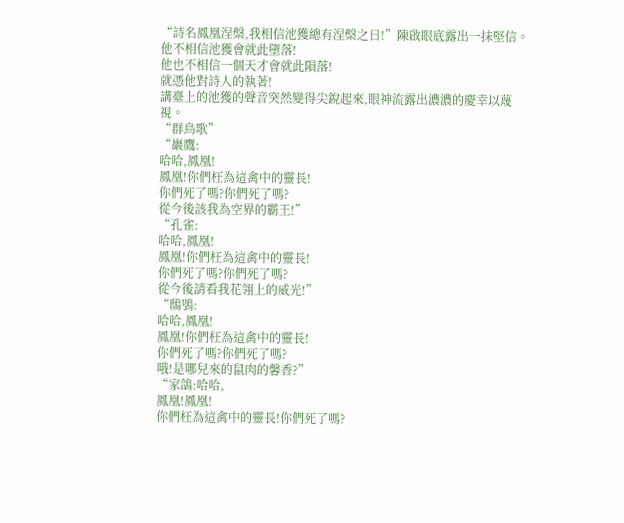“詩名鳳凰涅槃,我相信池獲總有涅槃之日!”陳啟眼底露出一抹堅信。
他不相信池獲會就此墮落!
他也不相信一個天才會就此隕落!
就憑他對詩人的執著!
講臺上的池獲的聲音突然變得尖銳起來,眼神流露出濃濃的慶幸以蔑視。
“群鳥歌”
“巖鷹:
哈哈,鳳凰!
鳳凰!你們枉為這禽中的靈長!
你們死了嗎?你們死了嗎?
從今後該我為空界的霸王!”
“孔雀:
哈哈,鳳凰!
鳳凰!你們枉為這禽中的靈長!
你們死了嗎?你們死了嗎?
從今後請看我花翎上的威光!”
“鴟鴞:
哈哈,鳳凰!
鳳凰!你們枉為這禽中的靈長!
你們死了嗎?你們死了嗎?
哦!是哪兒來的鼠肉的馨香?”
“家鴿:哈哈,
鳳凰!鳳凰!
你們枉為這禽中的靈長!你們死了嗎?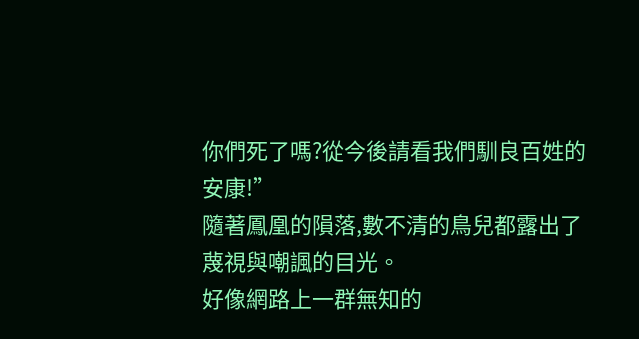你們死了嗎?從今後請看我們馴良百姓的安康!”
隨著鳳凰的隕落,數不清的鳥兒都露出了蔑視與嘲諷的目光。
好像網路上一群無知的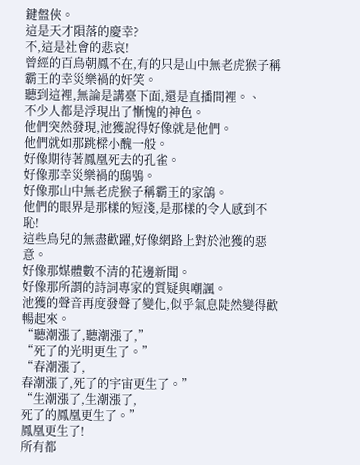鍵盤俠。
這是天才隕落的慶幸?
不,這是社會的悲哀!
曾經的百鳥朝鳳不在,有的只是山中無老虎猴子稱霸王的幸災樂禍的奸笑。
聽到這裡,無論是講臺下面,還是直播間裡。、
不少人都是浮現出了慚愧的神色。
他們突然發現,池獲說得好像就是他們。
他們就如那跳樑小醜一般。
好像期待著鳳凰死去的孔雀。
好像那幸災樂禍的鴟鴞。
好像那山中無老虎猴子稱霸王的家鴿。
他們的眼界是那樣的短淺,是那樣的令人感到不恥!
這些鳥兒的無盡歡躍,好像網路上對於池獲的惡意。
好像那媒體數不清的花邊新聞。
好像那所謂的詩詞專家的質疑與嘲諷。
池獲的聲音再度發聲了變化,似乎氣息陡然變得歡暢起來。
“聽潮漲了,聽潮漲了,”
“死了的光明更生了。”
“春潮漲了,
春潮漲了,死了的宇宙更生了。”
“生潮漲了,生潮漲了,
死了的鳳凰更生了。”
鳳凰更生了!
所有都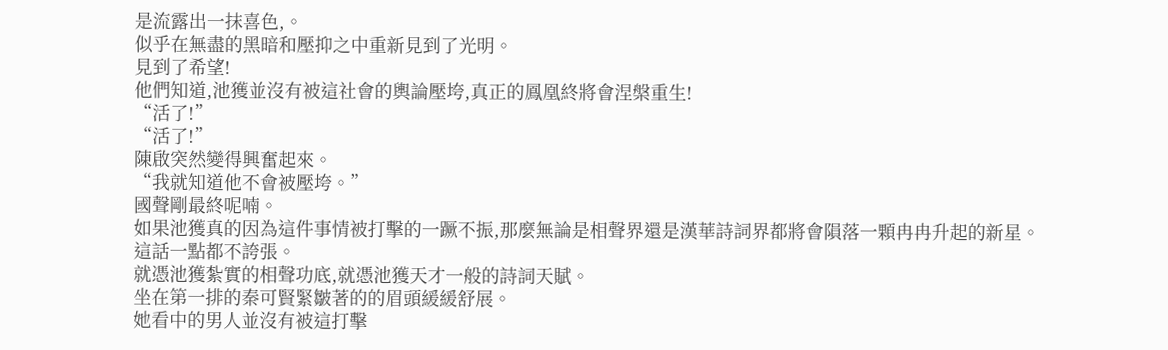是流露出一抹喜色,。
似乎在無盡的黑暗和壓抑之中重新見到了光明。
見到了希望!
他們知道,池獲並沒有被這社會的輿論壓垮,真正的鳳凰終將會涅槃重生!
“活了!”
“活了!”
陳啟突然變得興奮起來。
“我就知道他不會被壓垮。”
國聲剛最終呢喃。
如果池獲真的因為這件事情被打擊的一蹶不振,那麼無論是相聲界還是漢華詩詞界都將會隕落一顆冉冉升起的新星。
這話一點都不誇張。
就憑池獲紮實的相聲功底,就憑池獲天才一般的詩詞天賦。
坐在第一排的秦可賢緊皺著的的眉頭緩緩舒展。
她看中的男人並沒有被這打擊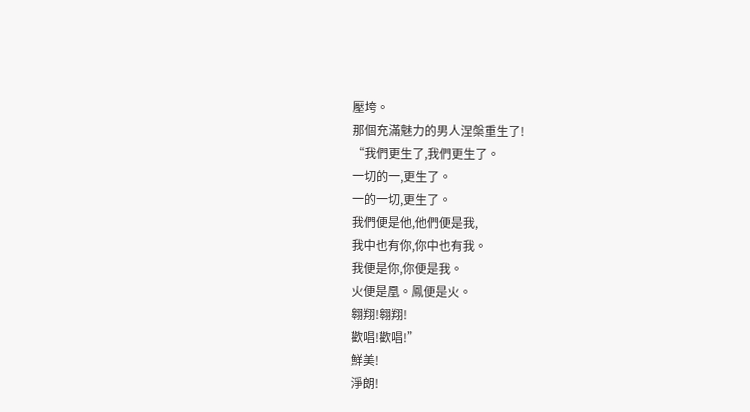壓垮。
那個充滿魅力的男人涅槃重生了!
“我們更生了,我們更生了。
一切的一,更生了。
一的一切,更生了。
我們便是他,他們便是我,
我中也有你,你中也有我。
我便是你,你便是我。
火便是凰。鳳便是火。
翱翔!翱翔!
歡唱!歡唱!”
鮮美!
淨朗!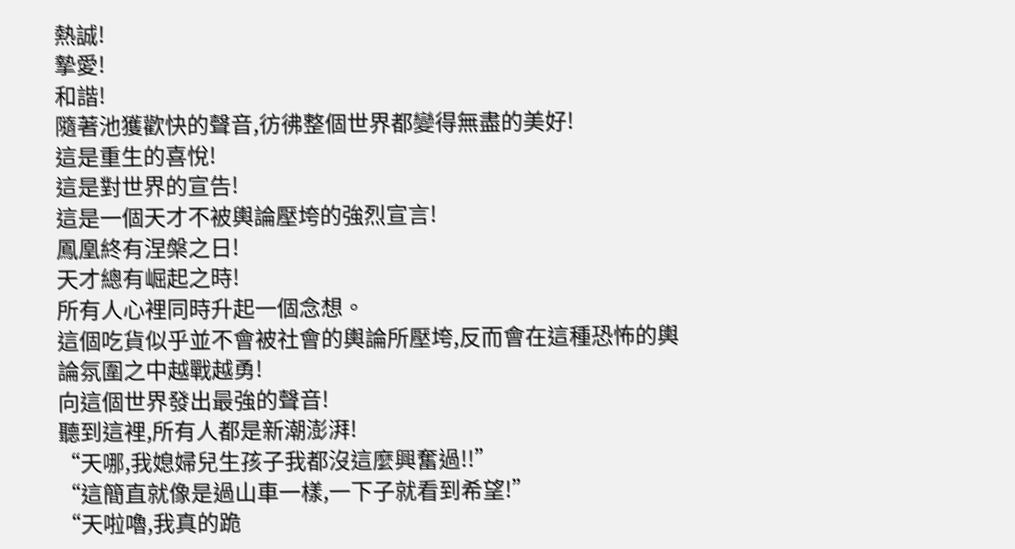熱誠!
摯愛!
和諧!
隨著池獲歡快的聲音,彷彿整個世界都變得無盡的美好!
這是重生的喜悅!
這是對世界的宣告!
這是一個天才不被輿論壓垮的強烈宣言!
鳳凰終有涅槃之日!
天才總有崛起之時!
所有人心裡同時升起一個念想。
這個吃貨似乎並不會被社會的輿論所壓垮,反而會在這種恐怖的輿論氛圍之中越戰越勇!
向這個世界發出最強的聲音!
聽到這裡,所有人都是新潮澎湃!
“天哪,我媳婦兒生孩子我都沒這麼興奮過!!”
“這簡直就像是過山車一樣,一下子就看到希望!”
“天啦嚕,我真的跪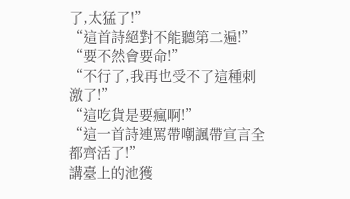了,太猛了!”
“這首詩絕對不能聽第二遍!”
“要不然會要命!”
“不行了,我再也受不了這種刺激了!”
“這吃貨是要瘋啊!”
“這一首詩連罵帶嘲諷帶宣言全都齊活了!”
講臺上的池獲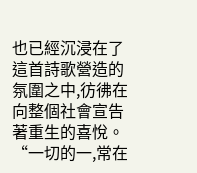也已經沉浸在了這首詩歌營造的氛圍之中,彷彿在向整個社會宣告著重生的喜悅。
“一切的一,常在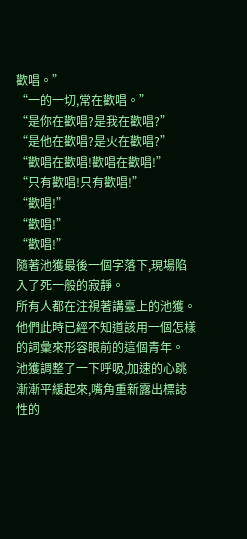歡唱。”
“一的一切,常在歡唱。”
“是你在歡唱?是我在歡唱?”
“是他在歡唱?是火在歡唱?”
“歡唱在歡唱!歡唱在歡唱!”
“只有歡唱!只有歡唱!”
“歡唱!”
“歡唱!”
“歡唱!”
隨著池獲最後一個字落下,現場陷入了死一般的寂靜。
所有人都在注視著講臺上的池獲。
他們此時已經不知道該用一個怎樣的詞彙來形容眼前的這個青年。
池獲調整了一下呼吸,加速的心跳漸漸平緩起來,嘴角重新露出標誌性的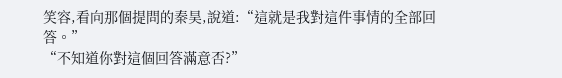笑容,看向那個提問的秦昊,說道:“這就是我對這件事情的全部回答。”
“不知道你對這個回答滿意否?”